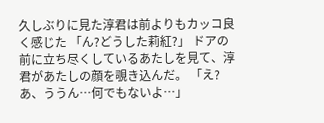久しぶりに見た淳君は前よりもカッコ良く感じた 「ん?どうした莉紅?」 ドアの前に立ち尽くしているあたしを見て、淳君があたしの顔を覗き込んだ。 「え?あ、ううん…何でもないよ…」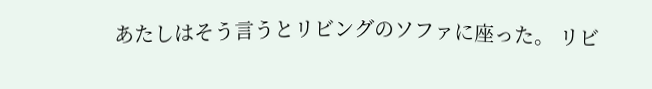あたしはそう言うとリビングのソファに座った。 リビ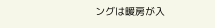ングは暖房が入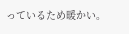っているため暖かい。